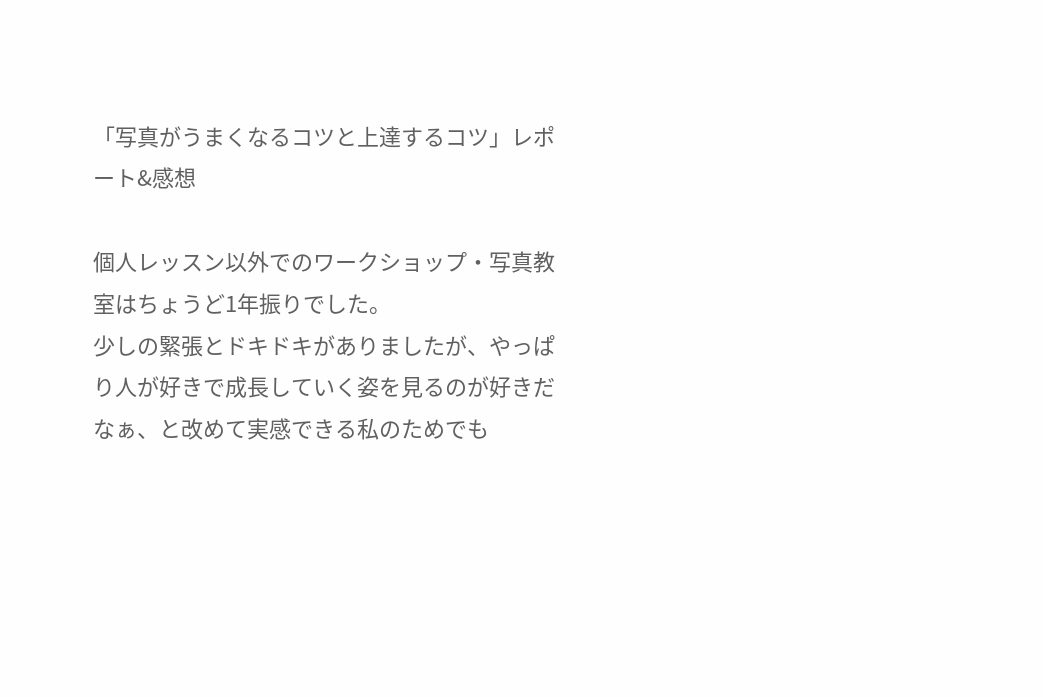「写真がうまくなるコツと上達するコツ」レポート&感想

個人レッスン以外でのワークショップ・写真教室はちょうど1年振りでした。
少しの緊張とドキドキがありましたが、やっぱり人が好きで成長していく姿を見るのが好きだなぁ、と改めて実感できる私のためでも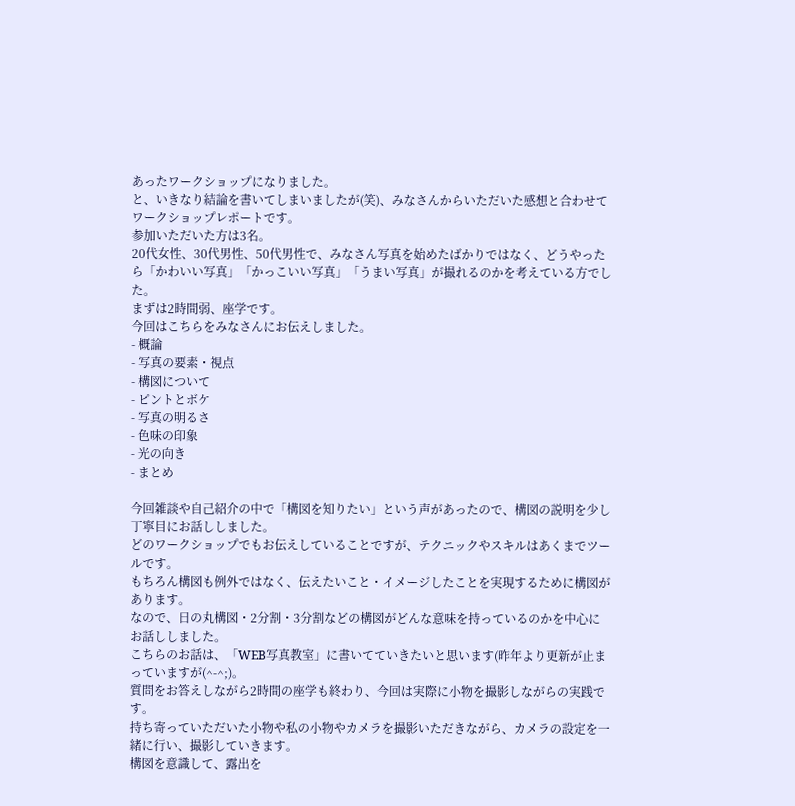あったワークショップになりました。
と、いきなり結論を書いてしまいましたが(笑)、みなさんからいただいた感想と合わせてワークショップレポートです。
参加いただいた方は3名。
20代女性、30代男性、50代男性で、みなさん写真を始めたばかりではなく、どうやったら「かわいい写真」「かっこいい写真」「うまい写真」が撮れるのかを考えている方でした。
まずは2時間弱、座学です。
今回はこちらをみなさんにお伝えしました。
- 概論
- 写真の要素・視点
- 構図について
- ピントとボケ
- 写真の明るさ
- 色味の印象
- 光の向き
- まとめ

今回雑談や自己紹介の中で「構図を知りたい」という声があったので、構図の説明を少し丁寧目にお話ししました。
どのワークショップでもお伝えしていることですが、テクニックやスキルはあくまでツールです。
もちろん構図も例外ではなく、伝えたいこと・イメージしたことを実現するために構図があります。
なので、日の丸構図・2分割・3分割などの構図がどんな意味を持っているのかを中心にお話ししました。
こちらのお話は、「WEB写真教室」に書いてていきたいと思います(昨年より更新が止まっていますが(^-^;)。
質問をお答えしながら2時間の座学も終わり、今回は実際に小物を撮影しながらの実践です。
持ち寄っていただいた小物や私の小物やカメラを撮影いただきながら、カメラの設定を一緒に行い、撮影していきます。
構図を意識して、露出を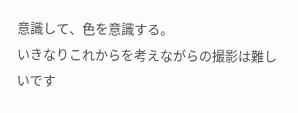意識して、色を意識する。
いきなりこれからを考えながらの撮影は難しいです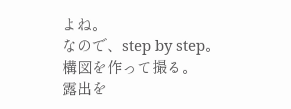よね。
なので、step by step。
構図を作って撮る。
露出を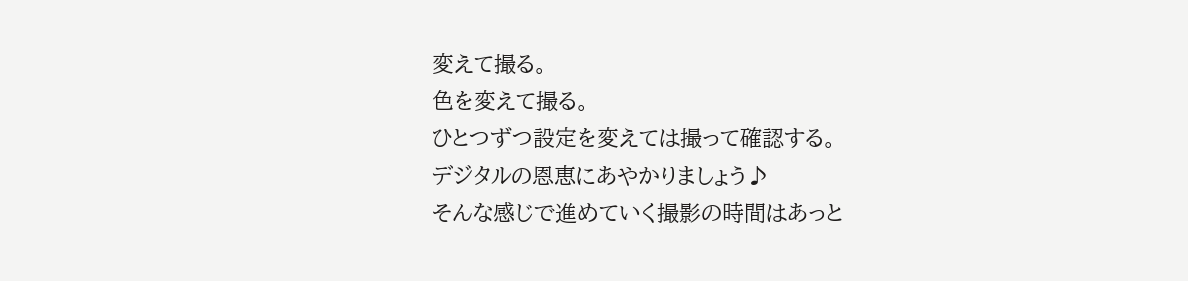変えて撮る。
色を変えて撮る。
ひとつずつ設定を変えては撮って確認する。
デジタルの恩恵にあやかりましょう♪
そんな感じで進めていく撮影の時間はあっと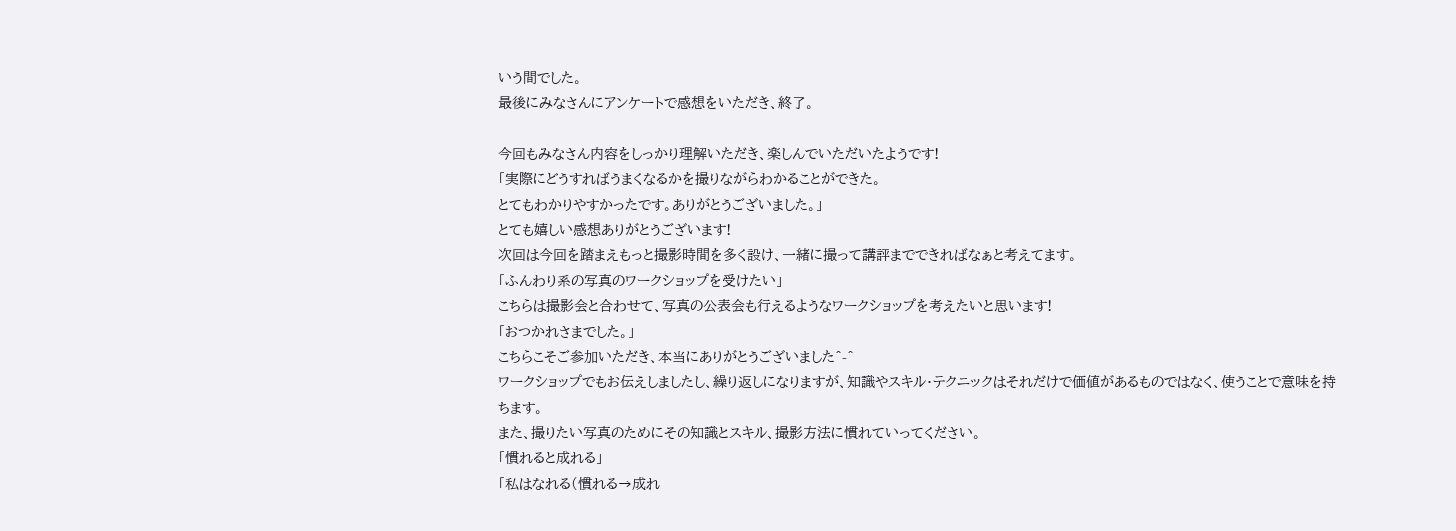いう間でした。
最後にみなさんにアンケートで感想をいただき、終了。

今回もみなさん内容をしっかり理解いただき、楽しんでいただいたようです!
「実際にどうすればうまくなるかを撮りながらわかることができた。
とてもわかりやすかったです。ありがとうございました。」
とても嬉しい感想ありがとうございます!
次回は今回を踏まえもっと撮影時間を多く設け、一緒に撮って講評までできればなぁと考えてます。
「ふんわり系の写真のワークショップを受けたい」
こちらは撮影会と合わせて、写真の公表会も行えるようなワークショップを考えたいと思います!
「おつかれさまでした。」
こちらこそご参加いただき、本当にありがとうございました^-^
ワークショップでもお伝えしましたし、繰り返しになりますが、知識やスキル・テクニックはそれだけで価値があるものではなく、使うことで意味を持ちます。
また、撮りたい写真のためにその知識とスキル、撮影方法に慣れていってください。
「慣れると成れる」
「私はなれる(慣れる→成れ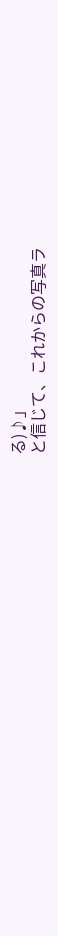る)♪」
と信じて、これからの写真ラ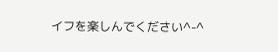イフを楽しんでください^-^